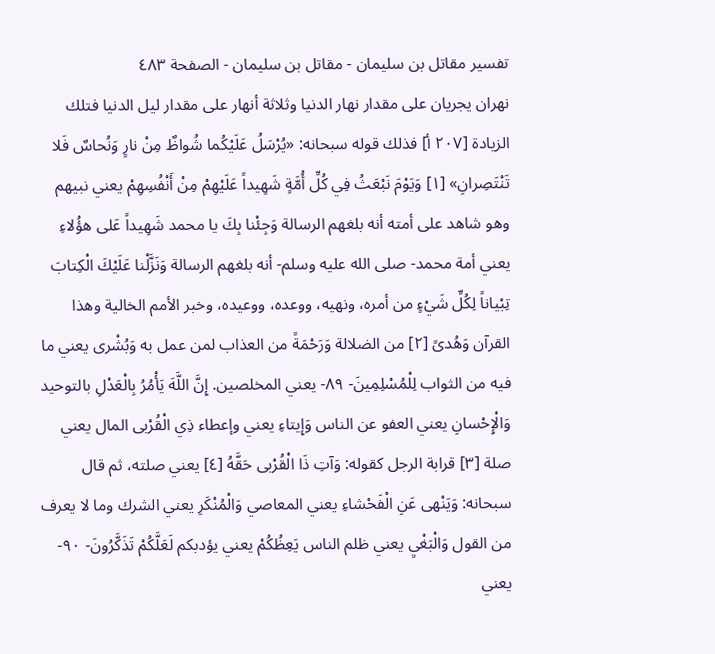تفسير مقاتل بن سليمان - مقاتل بن سليمان - الصفحة ٤٨٣
نهران يجريان على مقدار نهار الدنيا وثلاثة أنهار على مقدار ليل الدنيا فتلك الزيادة [٢٠٧ أ] فذلك قوله سبحانه: «يُرْسَلُ عَلَيْكُما شُواظٌ مِنْ نارٍ وَنُحاسٌ فَلا تَنْتَصِرانِ» [١] وَيَوْمَ نَبْعَثُ فِي كُلِّ أُمَّةٍ شَهِيداً عَلَيْهِمْ مِنْ أَنْفُسِهِمْ يعني نبيهم وهو شاهد على أمته أنه بلغهم الرسالة وَجِئْنا بِكَ يا محمد شَهِيداً عَلى هؤُلاءِ يعني أمة محمد- صلى الله عليه وسلم- أنه بلغهم الرسالة وَنَزَّلْنا عَلَيْكَ الْكِتابَ تِبْياناً لِكُلِّ شَيْءٍ من أمره، ونهيه، ووعده، ووعيده، وخبر الأمم الخالية وهذا القرآن وَهُدىً [٢] من الضلالة وَرَحْمَةً من العذاب لمن عمل به وَبُشْرى يعني ما فيه من الثواب لِلْمُسْلِمِينَ- ٨٩- يعني المخلصين. إِنَّ اللَّهَ يَأْمُرُ بِالْعَدْلِ بالتوحيد وَالْإِحْسانِ يعني العفو عن الناس وَإِيتاءِ يعني وإعطاء ذِي الْقُرْبى المال يعني صلة [٣] قرابة الرجل كقوله: وَآتِ ذَا الْقُرْبى حَقَّهُ [٤] يعني صلته، ثم قال سبحانه: وَيَنْهى عَنِ الْفَحْشاءِ يعني المعاصي وَالْمُنْكَرِ يعني الشرك وما لا يعرف من القول وَالْبَغْيِ يعني ظلم الناس يَعِظُكُمْ يعني يؤدبكم لَعَلَّكُمْ تَذَكَّرُونَ- ٩٠- يعني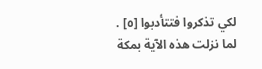لكي تذكروا فتتأدبوا [٥] . لما نزلت هذه الآية بمكة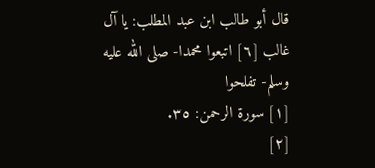قال أبو طالب ابن عبد المطلب: يا آل غالب [٦] اتبعوا محمدا- صلى الله عليه وسلم- تفلحوا
[١] سورة الرحمن: ٣٥.
[٢]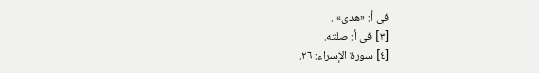فى أ: «هدى» .
[٣] فى أ: صلته.
[٤] سورة الإسراء: ٢٦.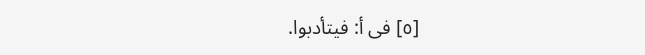[٥] فى أ: فيتأدبوا.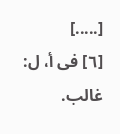[.....]
[٦] فى أ، ل: غالب.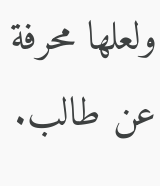ولعلها محرفة عن طالب.